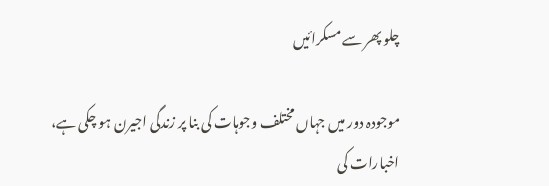چلو پھر سے مسکرائیں

موجودہ دور میں جہاں مختلف وجوہات کی بنا پر زندگی اجیرن ہو چکی ہے، اخبارات کی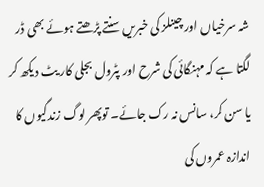شہ سرخیاں اور چینلز کی خبریں سنتے پڑھتے ہوئے بھی ڈر لگتا ہے کہ مہنگائی کی شرح اور پٹرول بجلی کار یٹ دیکھ کر یا سن کر، سانس نہ رک جائے۔ توپھر لوگ زندگیوں کا اندازہ عمروں کی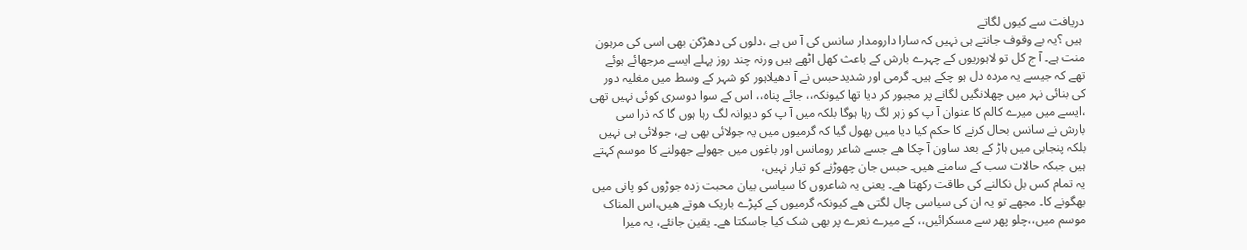دریافت سے کیوں لگاتے
 ہیں ؟یہ بے وقوف جانتے ہی نہیں کہ سارا دارومدار سانس کی آ س ہے ،دلوں کی دھڑکن بھی اسی کی مرہون منت ہے۔ آ ج کل تو لاہوریوں کے چہرے بارش کے باعث کھل اٹھے ہیں ورنہ چند روز پہلے ایسے مرجھائے ہوئے تھے کہ جیسے یہ مردہ دل ہو چکے ہیں۔ گرمی اور شدیدحبس نے آ دھیلاہور کو شہر کے وسط میں مغلیہ دور کی بنائی نہر میں چھلانگیں لگانے پر مجبور کر دیا تھا کیونکہ،، جائے پناہ،، اس کے سوا دوسری کوئی نہیں تھی ،ایسے میں میرے کالم کا عنوان آ پ کو زہر لگ رہا ہوگا بلکہ میں آ پ کو دیوانہ لگ رہا ہوں گا کہ ذرا سی بارش نے سانس بحال کرنے کا حکم کیا دیا میں بھول گیا کہ گرمیوں میں یہ جولائی بھی ہے، جولائی ہی نہیں بلکہ پنجابی میں ہاڑ کے بعد ساون آ چکا ھے جسے شاعر رومانس اور باغوں میں جھولے جھولنے کا موسم کہتے ہیں جبکہ حالات سب کے سامنے ھیں۔ حبس جان چھوڑنے کو تیار نہیں،
یہ تمام کس بل نکالنے کی طاقت رکھتا ھے۔ یعنی یہ شاعروں کا سیاسی بیان محبت زدہ جوڑوں کو پانی میں بھگونے کا۔ مجھے تو یہ ان کی سیاسی چال لگتی ھے کیونکہ گرمیوں کے کپڑے باریک ھوتے ھیں،اس المناک موسم میں،،چلو پھر سے مسکرائیں،، کے میرے نعرے پر بھی شک کیا جاسکتا ھے۔ یقین جانئے، یہ میرا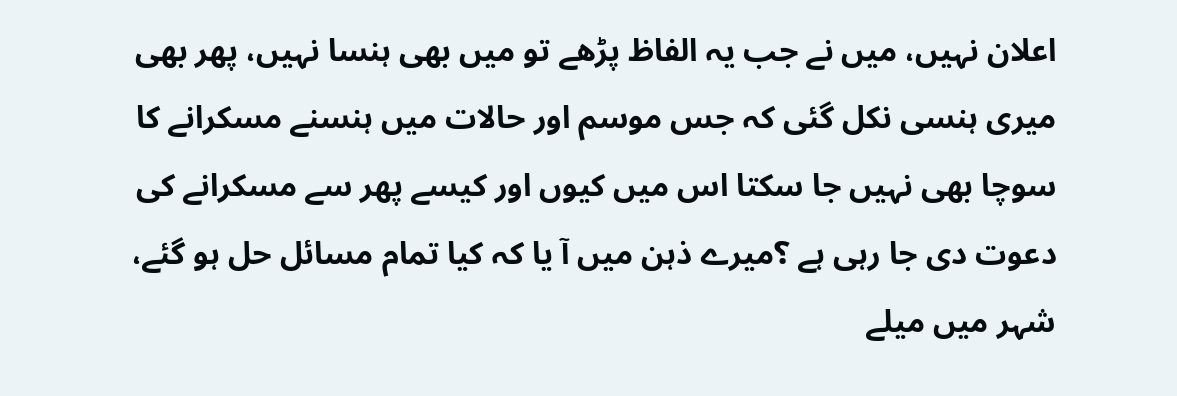اعلان نہیں، میں نے جب یہ الفاظ پڑھے تو میں بھی ہنسا نہیں، پھر بھی میری ہنسی نکل گئی کہ جس موسم اور حالات میں ہنسنے مسکرانے کا سوچا بھی نہیں جا سکتا اس میں کیوں اور کیسے پھر سے مسکرانے کی دعوت دی جا رہی ہے ؟میرے ذہن میں آ یا کہ کیا تمام مسائل حل ہو گئے، شہر میں میلے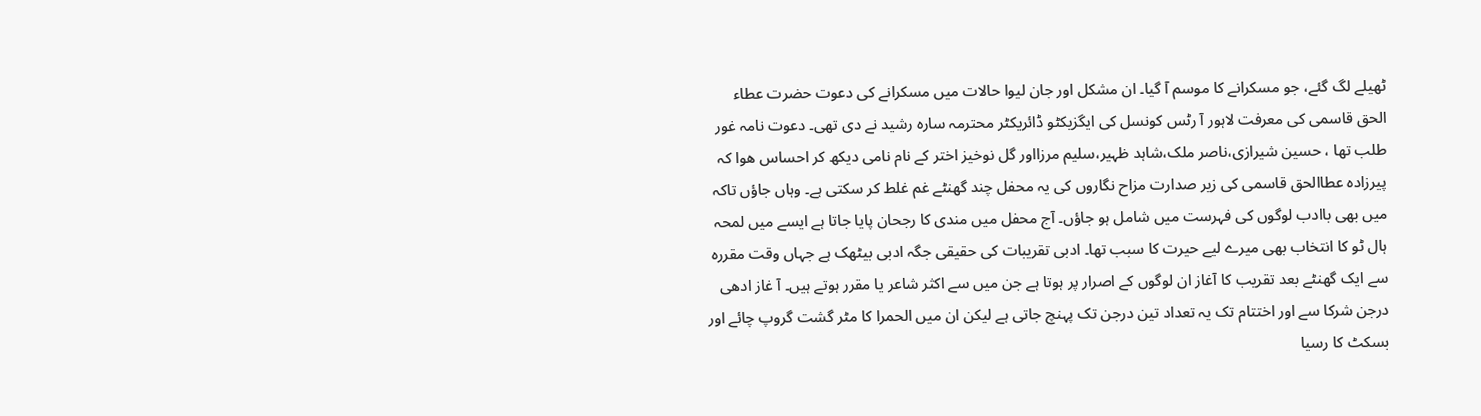ٹھیلے لگ گئے، جو مسکرانے کا موسم آ گیا۔ ان مشکل اور جان لیوا حالات میں مسکرانے کی دعوت حضرت عطاء الحق قاسمی کی معرفت لاہور آ رٹس کونسل کی ایگزیکٹو ڈائریکٹر محترمہ سارہ رشید نے دی تھی۔ دعوت نامہ غور طلب تھا ، حسین شیرازی،ناصر ملک،شاہد ظہیر،سلیم مرزااور گل نوخیز اختر کے نام نامی دیکھ کر احساس ھوا کہ پیرزادہ عطاالحق قاسمی کی زیر صدارت مزاح نگاروں کی یہ محفل چند گھنٹے غم غلط کر سکتی ہے۔ وہاں جاؤں تاکہ میں بھی باادب لوگوں کی فہرست میں شامل ہو جاؤں۔ آج محفل میں مندی کا رجحان پایا جاتا ہے ایسے میں لمحہ ہال ٹو کا انتخاب بھی میرے لیے حیرت کا سبب تھا۔ ادبی تقریبات کی حقیقی جگہ ادبی بیٹھک ہے جہاں وقت مقررہ سے ایک گھنٹے بعد تقریب کا آغاز ان لوگوں کے اصرار پر ہوتا ہے جن میں سے اکثر شاعر یا مقرر ہوتے ہیں۔ آ غاز ادھی درجن شرکا سے اور اختتام تک یہ تعداد تین درجن تک پہنچ جاتی ہے لیکن ان میں الحمرا کا مٹر گشت گروپ چائے اور بسکٹ کا رسیا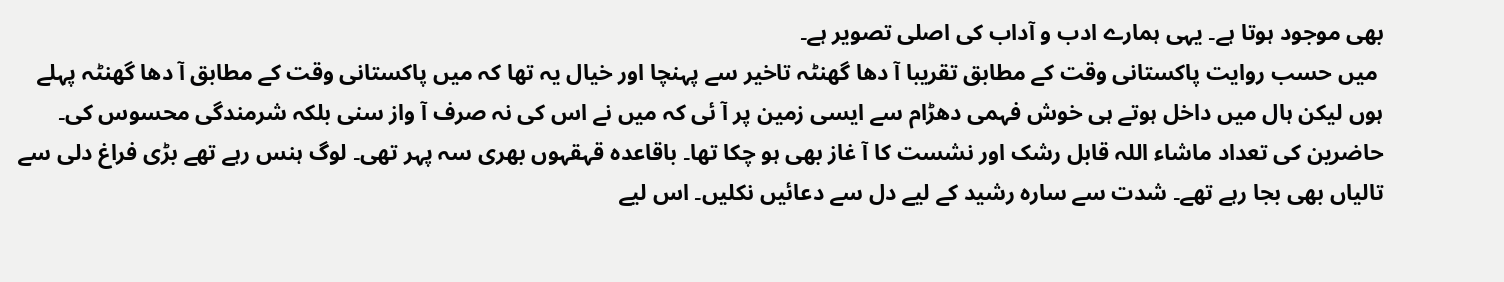بھی موجود ہوتا ہے۔ یہی ہمارے ادب و آداب کی اصلی تصویر ہے۔
 میں حسب روایت پاکستانی وقت کے مطابق تقریبا آ دھا گھنٹہ تاخیر سے پہنچا اور خیال یہ تھا کہ میں پاکستانی وقت کے مطابق آ دھا گھنٹہ پہلے ہوں لیکن ہال میں داخل ہوتے ہی خوش فہمی دھڑام سے ایسی زمین پر آ ئی کہ میں نے اس کی نہ صرف آ واز سنی بلکہ شرمندگی محسوس کی۔ حاضرین کی تعداد ماشاء اللہ قابل رشک اور نشست کا آ غاز بھی ہو چکا تھا۔ باقاعدہ قہقہوں بھری سہ پہر تھی۔ لوگ ہنس رہے تھے بڑی فراغ دلی سے تالیاں بھی بجا رہے تھے۔ شدت سے سارہ رشید کے لیے دل سے دعائیں نکلیں۔ اس لیے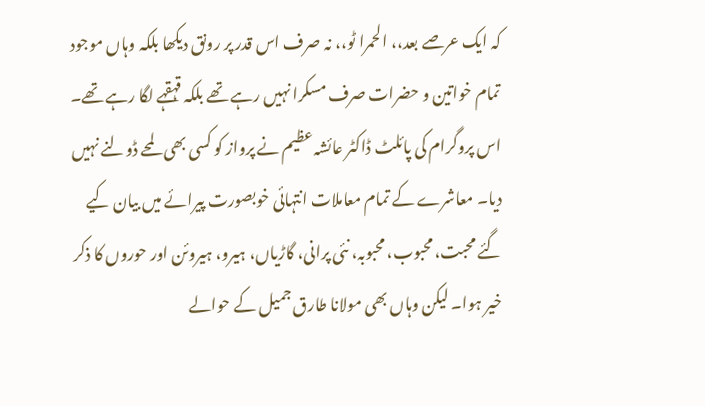کہ ایک عرصے بعد،، الحمرا ٹو،، نہ صرف اس قدر پر رونق دیکھا بلکہ وہاں موجود تمام خواتین و حضرات صرف مسکرا نہیں رہے تھے بلکہ قہقہے لگا رہے تھے۔ اس پروگرام کی پائلٹ ڈاکٹر عائشہ عظیم نے پرواز کو کسی بھی لمحے ڈولنے نہیں دیا۔ معاشرے کے تمام معاملات انتہائی خوبصورت پیرائے میں بیان کیے گئے محبت، محبوب، محبوبہ، نئی پرانی، گاڑیاں، ہیرو، ہیروئن اور حوروں کا ذکر خیر ہوا۔ لیکن وہاں بھی مولانا طارق جمیل کے حوالے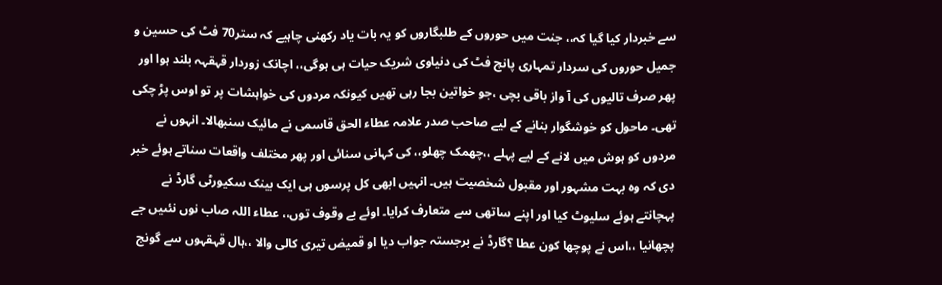سے خبردار کیا گیا کہ،، جنت میں حوروں کے طلبگاروں کو یہ بات یاد رکھنی چاہیے کہ ستر70 فٹ کی حسین و جمیل حوروں کی سردار تمہاری پانچ فٹ کی دنیاوی شریک حیات ہی ہوگی،، اچانک زوردار قہقہہ بلند ہوا اور پھر صرف تالیوں کی آ واز باقی بچی ،جو خواتین بجا رہی تھیں کیونکہ مردوں کی خواہشات پر تو اوس پڑ چکی تھی۔ ماحول کو خوشگوار بنانے کے لیے صاحب صدر علامہ عطاء الحق قاسمی نے مائیک سنبھالا۔ انہوں نے مردوں کو ہوش میں لانے کے لیے پہلے ،،چھمک چھلو،، کی کہانی سنائی اور پھر مختلف واقعات سناتے ہوئے خبر دی کہ وہ بہت مشہور اور مقبول شخصیت ہیں۔ انہیں ابھی کل پرسوں ہی ایک بینک سکیورٹی گارڈ نے پہچانتے ہوئے سلیوٹ کیا اور اپنے ساتھی سے متعارف کرایا۔ اوئے بے وقوف توں،، عطاء اللہ صاب نوں نئںیں جے پچھانیا ،،اس نے پوچھا کون عطا ؟گارڈ نے برجستہ جواب دیا او قمیض تیری کالی والا ،،ہال قہقہوں سے گونج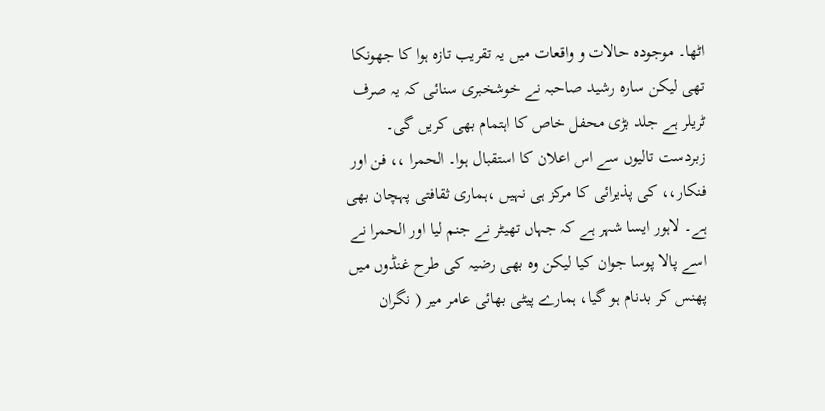اٹھا۔ موجودہ حالات و واقعات میں یہ تقریب تازہ ہوا کا جھونکا تھی لیکن سارہ رشید صاحبہ نے خوشخبری سنائی کہ یہ صرف ٹریلر ہے جلد بڑی محفل خاص کا اہتمام بھی کریں گی۔ زبردست تالیوں سے اس اعلان کا استقبال ہوا۔ الحمرا ،، فن اور فنکار،، کی پذیرائی کا مرکز ہی نہیں ،ہماری ثقافتی پہچان بھی ہے۔ لاہور ایسا شہر ہے کہ جہاں تھیٹر نے جنم لیا اور الحمرا نے اسے پالا پوسا جوان کیا لیکن وہ بھی رضیہ کی طرح غنڈوں میں پھنس کر بدنام ہو گیا، ہمارے پیٹی بھائی عامر میر ( نگران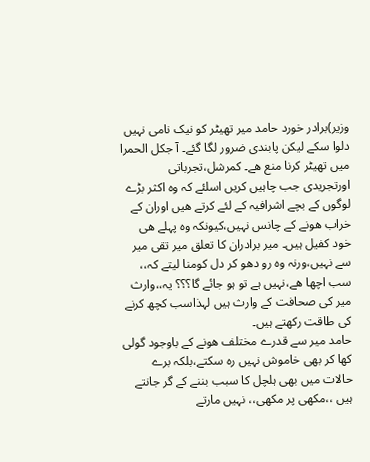وزیر)برادر خورد حامد میر تھیٹر کو نیک نامی نہیں دلوا سکے لیکن پابندی ضرور لگا گئے۔ آ جکل الحمرا میں تھیٹر کرنا منع ھے۔ کمرشل،تجرباتی اورتجریدی جب چاہیں کریں اسلئے کہ وہ اکثر بڑے لوگوں کے بچے اشرافیہ کے لئے کرتے ھیں اوران کے خراب ھونے کے چانس نہیں،کیونکہ وہ پہلے ھی خود کفیل ہیں۔ میر برادران کا تعلق میر تقی میر سے نہیں،ورنہ وہ رو دھو کر دل کومنا لیتے کہ،، سب اچھا ھے،نہیں ہے تو ہو جائے گا؟؟؟ یہ،،وارث میر کی صحافت کے وارث ہیں لہذاسب کچھ کرنے کی طاقت رکھتے ہیں۔
حامد میر سے قدرے مختلف ھونے کے باوجود گولی کھا کر بھی خاموش نہیں رہ سکتے،بلکہ برے حالات میں بھی ہلچل کا سبب بننے کے گر جانتے ہیں ،،مکھی پر مکھی،، نہیں مارتے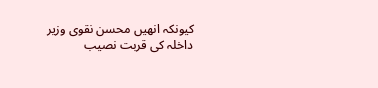کیونکہ انھیں محسن نقوی وزیر داخلہ کی قربت نصیب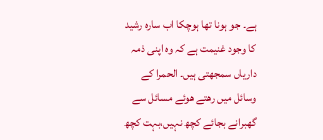ہے۔ جو ہونا تھا ہوچکا اب سارہ رشید کا وجود غنیمت ہے کہ وہ اپنی ذمہ داریاں سمجھتی ہیں۔ الحمرا کے وسائل میں رھتے ھوئے مسائل سے گھبرانے بجائے کچھ نہیں،بہت کچھ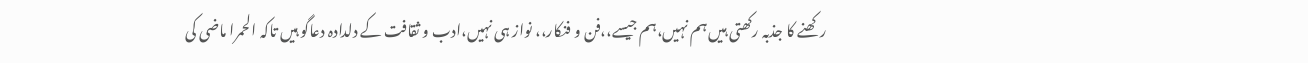رکھنے کا جذبہ رکھتی ہیں ہم نہیں،ہم جیسے،،فن و فنکار،، نواز ہی نہیں،ادب و ثقافت کے دلدادہ دعاگو ہیں تاکہ الحمرا ماضی کی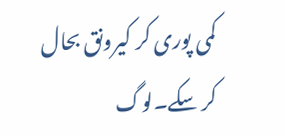کمی پوری کر کیرونق بحال کر سکے۔لوگ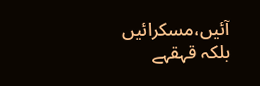آئیں،مسکرائیں بلکہ قہقہے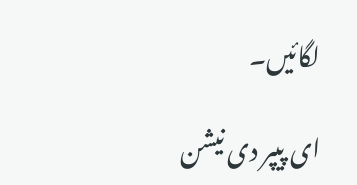لگائیں۔

ای پیپر دی نیشن